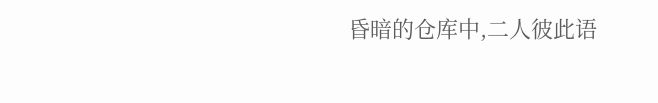昏暗的仓库中,二人彼此语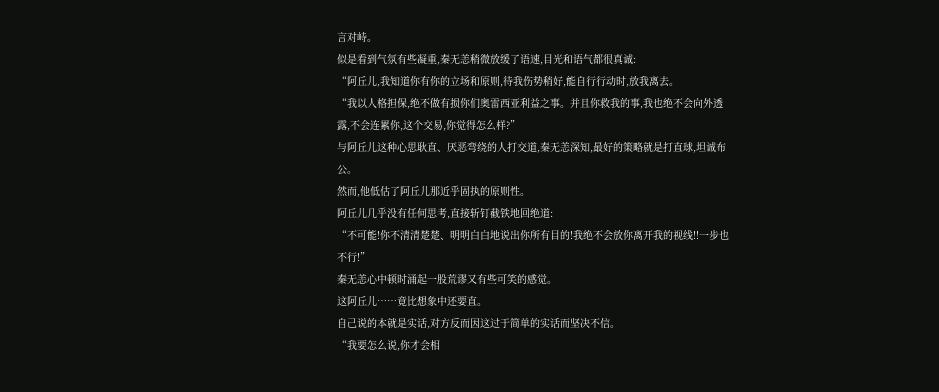言对峙。
似是看到气氛有些凝重,秦无恙稍微放缓了语速,目光和语气都很真诚:
“阿丘儿,我知道你有你的立场和原则,待我伤势稍好,能自行行动时,放我离去。
“我以人格担保,绝不做有损你们奥雷西亚利益之事。并且你救我的事,我也绝不会向外透露,不会连累你,这个交易,你觉得怎么样?”
与阿丘儿这种心思耿直、厌恶弯绕的人打交道,秦无恙深知,最好的策略就是打直球,坦诚布公。
然而,他低估了阿丘儿那近乎固执的原则性。
阿丘儿几乎没有任何思考,直接斩钉截铁地回绝道:
“不可能!你不清清楚楚、明明白白地说出你所有目的!我绝不会放你离开我的视线!!一步也不行!”
秦无恙心中顿时涌起一股荒谬又有些可笑的感觉。
这阿丘儿……竟比想象中还要直。
自己说的本就是实话,对方反而因这过于简单的实话而坚决不信。
“我要怎么说,你才会相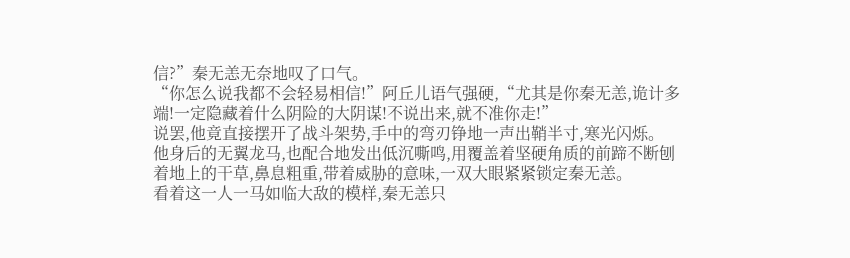信?”秦无恙无奈地叹了口气。
“你怎么说我都不会轻易相信!”阿丘儿语气强硬,“尤其是你秦无恙,诡计多端!一定隐藏着什么阴险的大阴谋!不说出来,就不准你走!”
说罢,他竟直接摆开了战斗架势,手中的弯刃铮地一声出鞘半寸,寒光闪烁。
他身后的无翼龙马,也配合地发出低沉嘶鸣,用覆盖着坚硬角质的前蹄不断刨着地上的干草,鼻息粗重,带着威胁的意味,一双大眼紧紧锁定秦无恙。
看着这一人一马如临大敌的模样,秦无恙只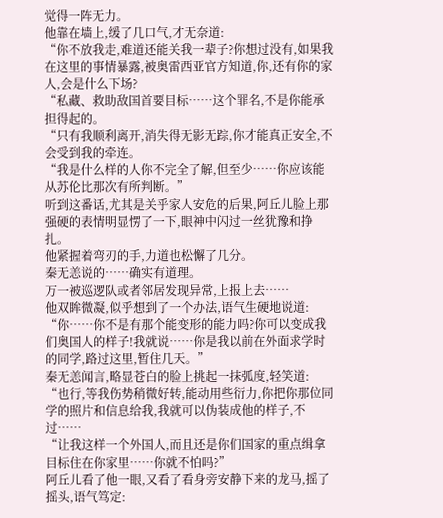觉得一阵无力。
他靠在墙上,缓了几口气,才无奈道:
“你不放我走,难道还能关我一辈子?你想过没有,如果我在这里的事情暴露,被奥雷西亚官方知道,你,还有你的家人,会是什么下场?
“私藏、救助敌国首要目标……这个罪名,不是你能承担得起的。
“只有我顺利离开,消失得无影无踪,你才能真正安全,不会受到我的牵连。
“我是什么样的人你不完全了解,但至少……你应该能从苏伦比那次有所判断。”
听到这番话,尤其是关乎家人安危的后果,阿丘儿脸上那强硬的表情明显愣了一下,眼神中闪过一丝犹豫和挣扎。
他紧握着弯刃的手,力道也松懈了几分。
秦无恙说的……确实有道理。
万一被巡逻队或者邻居发现异常,上报上去……
他双眸微凝,似乎想到了一个办法,语气生硬地说道:
“你……你不是有那个能变形的能力吗?你可以变成我们奥国人的样子!我就说……你是我以前在外面求学时的同学,路过这里,暂住几天。”
秦无恙闻言,略显苍白的脸上挑起一抹弧度,轻笑道:
“也行,等我伤势稍微好转,能动用些衍力,你把你那位同学的照片和信息给我,我就可以伪装成他的样子,不过……
“让我这样一个外国人,而且还是你们国家的重点缉拿目标住在你家里……你就不怕吗?”
阿丘儿看了他一眼,又看了看身旁安静下来的龙马,摇了摇头,语气笃定: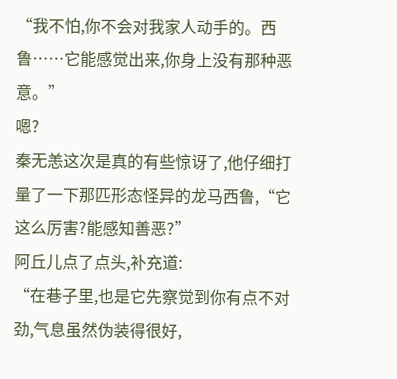“我不怕,你不会对我家人动手的。西鲁……它能感觉出来,你身上没有那种恶意。”
嗯?
秦无恙这次是真的有些惊讶了,他仔细打量了一下那匹形态怪异的龙马西鲁,“它这么厉害?能感知善恶?”
阿丘儿点了点头,补充道:
“在巷子里,也是它先察觉到你有点不对劲,气息虽然伪装得很好,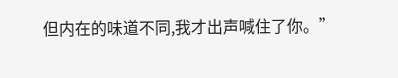但内在的味道不同,我才出声喊住了你。”